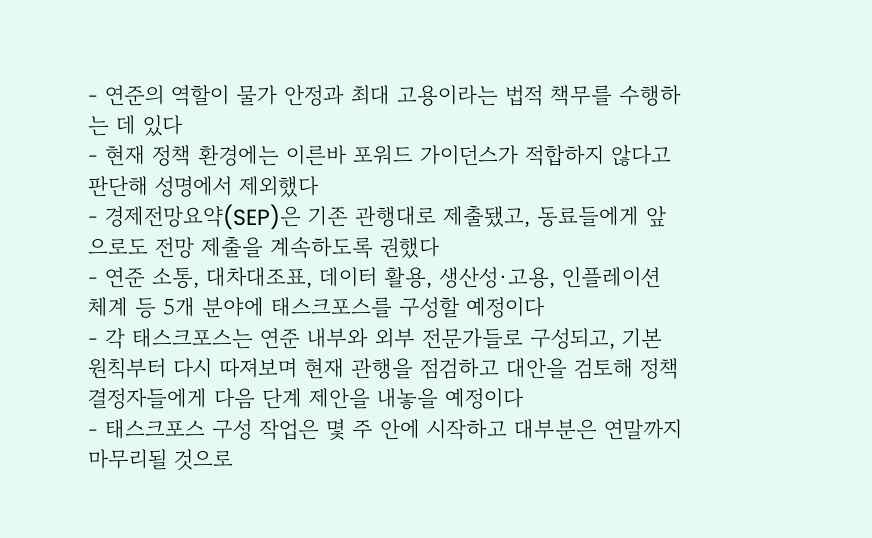- 연준의 역할이 물가 안정과 최대 고용이라는 법적 책무를 수행하는 데 있다
- 현재 정책 환경에는 이른바 포워드 가이던스가 적합하지 않다고 판단해 성명에서 제외했다
- 경제전망요약(SEP)은 기존 관행대로 제출됐고, 동료들에게 앞으로도 전망 제출을 계속하도록 권했다
- 연준 소통, 대차대조표, 데이터 활용, 생산성·고용, 인플레이션 체계 등 5개 분야에 태스크포스를 구성할 예정이다
- 각 태스크포스는 연준 내부와 외부 전문가들로 구성되고, 기본 원칙부터 다시 따져보며 현재 관행을 점검하고 대안을 검토해 정책 결정자들에게 다음 단계 제안을 내놓을 예정이다
- 태스크포스 구성 작업은 몇 주 안에 시작하고 대부분은 연말까지 마무리될 것으로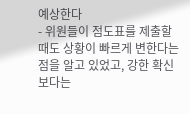예상한다
- 위원들이 점도표를 제출할 때도 상황이 빠르게 변한다는 점을 알고 있었고, 강한 확신보다는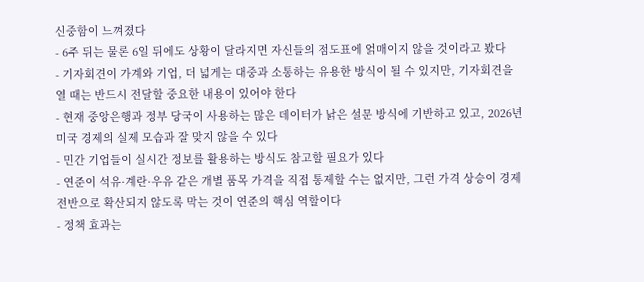신중함이 느껴졌다
- 6주 뒤는 물론 6일 뒤에도 상황이 달라지면 자신들의 점도표에 얽매이지 않을 것이라고 봤다
- 기자회견이 가계와 기업, 더 넓게는 대중과 소통하는 유용한 방식이 될 수 있지만, 기자회견을 열 때는 반드시 전달할 중요한 내용이 있어야 한다
- 현재 중앙은행과 정부 당국이 사용하는 많은 데이터가 낡은 설문 방식에 기반하고 있고, 2026년 미국 경제의 실제 모습과 잘 맞지 않을 수 있다
- 민간 기업들이 실시간 정보를 활용하는 방식도 참고할 필요가 있다
- 연준이 석유·계란·우유 같은 개별 품목 가격을 직접 통제할 수는 없지만, 그런 가격 상승이 경제 전반으로 확산되지 않도록 막는 것이 연준의 핵심 역할이다
- 정책 효과는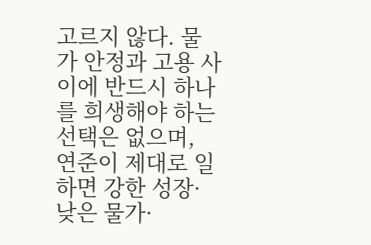고르지 않다. 물가 안정과 고용 사이에 반드시 하나를 희생해야 하는 선택은 없으며, 연준이 제대로 일하면 강한 성장·낮은 물가·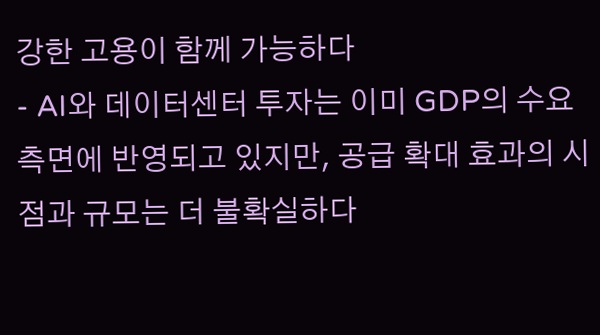강한 고용이 함께 가능하다
- AI와 데이터센터 투자는 이미 GDP의 수요 측면에 반영되고 있지만, 공급 확대 효과의 시점과 규모는 더 불확실하다